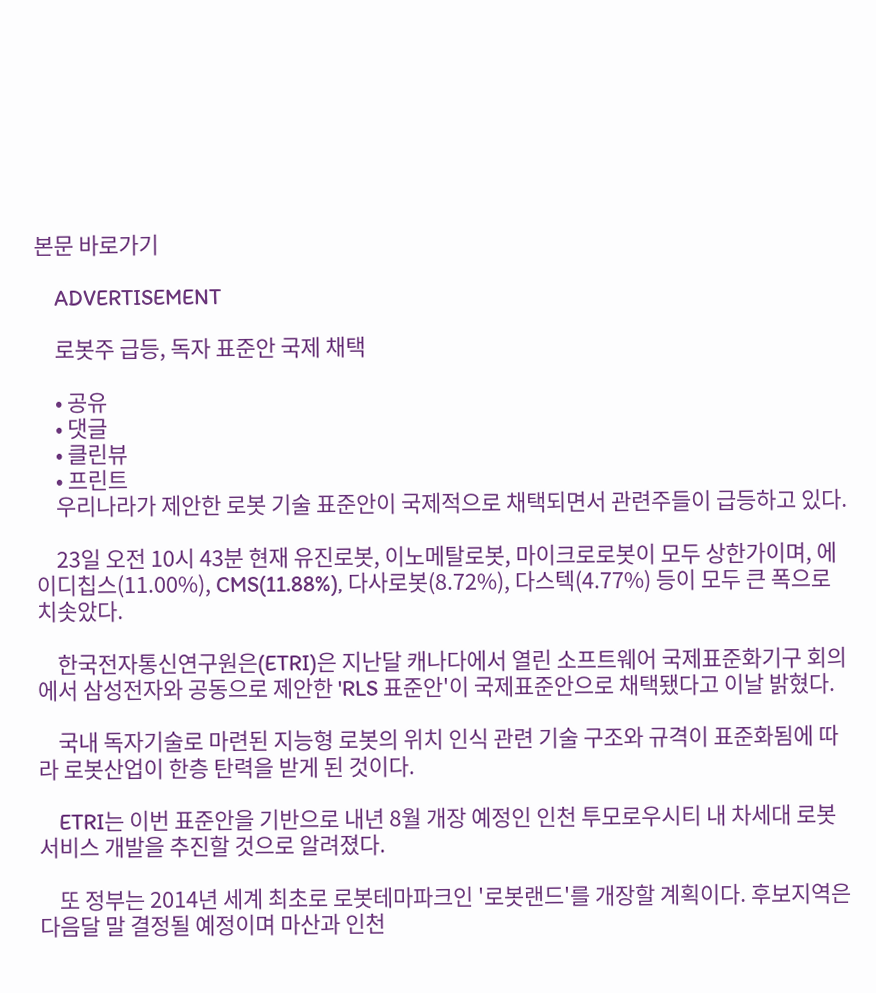본문 바로가기

    ADVERTISEMENT

    로봇주 급등, 독자 표준안 국제 채택

    • 공유
    • 댓글
    • 클린뷰
    • 프린트
    우리나라가 제안한 로봇 기술 표준안이 국제적으로 채택되면서 관련주들이 급등하고 있다.

    23일 오전 10시 43분 현재 유진로봇, 이노메탈로봇, 마이크로로봇이 모두 상한가이며, 에이디칩스(11.00%), CMS(11.88%), 다사로봇(8.72%), 다스텍(4.77%) 등이 모두 큰 폭으로 치솟았다.

    한국전자통신연구원은(ETRI)은 지난달 캐나다에서 열린 소프트웨어 국제표준화기구 회의에서 삼성전자와 공동으로 제안한 'RLS 표준안'이 국제표준안으로 채택됐다고 이날 밝혔다.

    국내 독자기술로 마련된 지능형 로봇의 위치 인식 관련 기술 구조와 규격이 표준화됨에 따라 로봇산업이 한층 탄력을 받게 된 것이다.

    ETRI는 이번 표준안을 기반으로 내년 8월 개장 예정인 인천 투모로우시티 내 차세대 로봇 서비스 개발을 추진할 것으로 알려졌다.

    또 정부는 2014년 세계 최초로 로봇테마파크인 '로봇랜드'를 개장할 계획이다. 후보지역은 다음달 말 결정될 예정이며 마산과 인천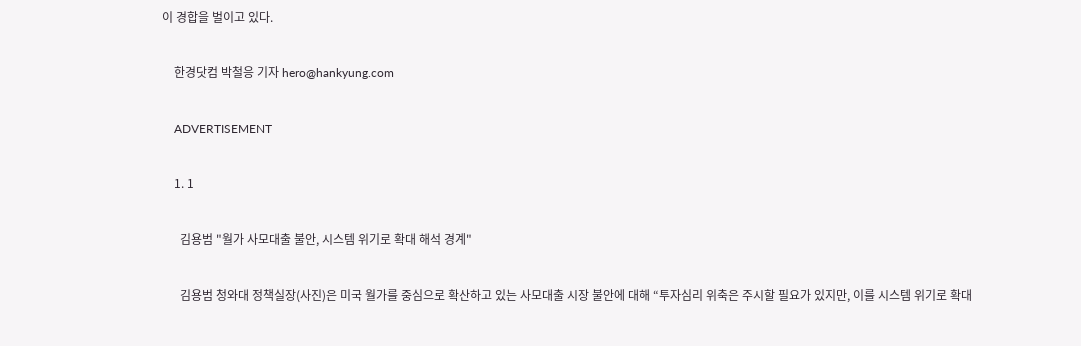이 경합을 벌이고 있다.

    한경닷컴 박철응 기자 hero@hankyung.com

    ADVERTISEMENT

    1. 1

      김용범 "월가 사모대출 불안, 시스템 위기로 확대 해석 경계"

      김용범 청와대 정책실장(사진)은 미국 월가를 중심으로 확산하고 있는 사모대출 시장 불안에 대해 “투자심리 위축은 주시할 필요가 있지만, 이를 시스템 위기로 확대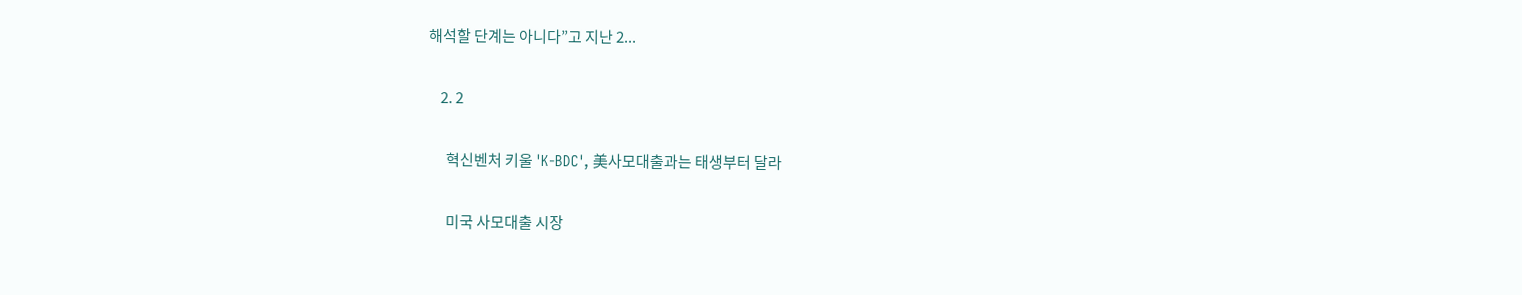해석할 단계는 아니다”고 지난 2...

    2. 2

      혁신벤처 키울 'K-BDC', 美사모대출과는 태생부터 달라

      미국 사모대출 시장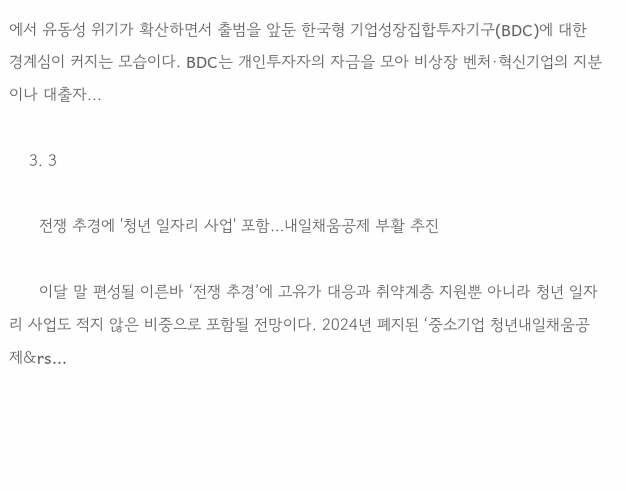에서 유동성 위기가 확산하면서 출범을 앞둔 한국형 기업성장집합투자기구(BDC)에 대한 경계심이 커지는 모습이다. BDC는 개인투자자의 자금을 모아 비상장 벤처·혁신기업의 지분이나 대출자...

    3. 3

      전쟁 추경에 '청년 일자리 사업' 포함…내일채움공제 부활 추진

      이달 말 편성될 이른바 ‘전쟁 추경’에 고유가 대응과 취약계층 지원뿐 아니라 청년 일자리 사업도 적지 않은 비중으로 포함될 전망이다. 2024년 폐지된 ‘중소기업 청년내일채움공제&rs...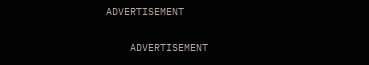ADVERTISEMENT

    ADVERTISEMENT